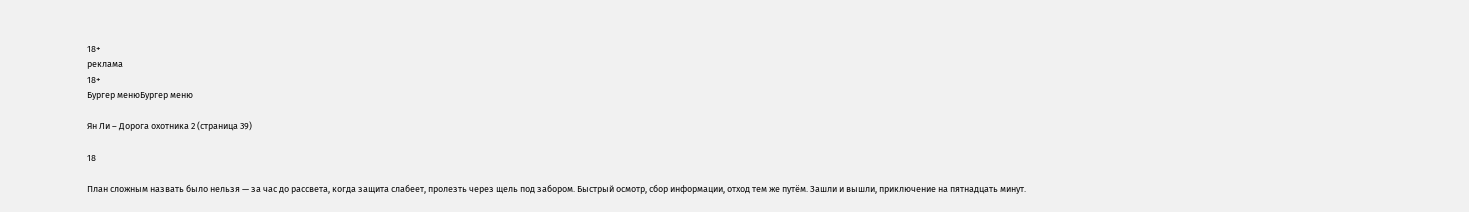18+
реклама
18+
Бургер менюБургер меню

Ян Ли – Дорога охотника 2 (страница 39)

18

План сложным назвать было нельзя — за час до рассвета, когда защита слабеет, пролезть через щель под забором. Быстрый осмотр, сбор информации, отход тем же путём. Зашли и вышли, приключение на пятнадцать минут.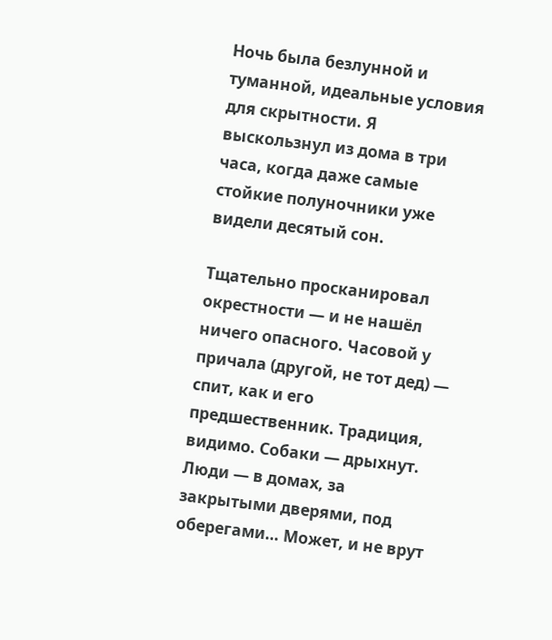Ночь была безлунной и туманной, идеальные условия для скрытности. Я выскользнул из дома в три часа, когда даже самые стойкие полуночники уже видели десятый сон.

Тщательно просканировал окрестности — и не нашёл ничего опасного. Часовой у причала (другой, не тот дед) — спит, как и его предшественник. Традиция, видимо. Собаки — дрыхнут. Люди — в домах, за закрытыми дверями, под оберегами… Может, и не врут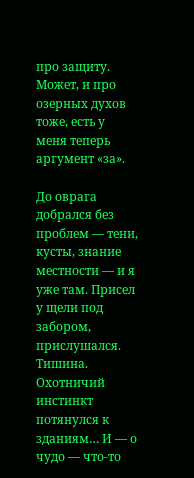про защиту. Может, и про озерных духов тоже, есть у меня теперь аргумент «за».

До оврага добрался без проблем — тени, кусты, знание местности — и я уже там. Присел у щели под забором, прислушался. Тишина. Охотничий инстинкт потянулся к зданиям… И — о чудо — что-то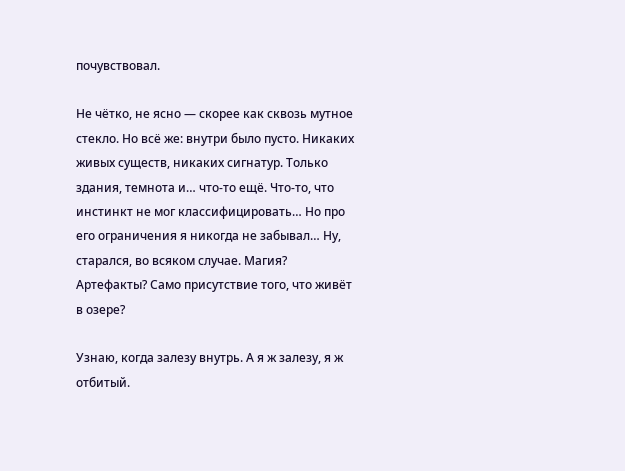почувствовал.

Не чётко, не ясно — скорее как сквозь мутное стекло. Но всё же: внутри было пусто. Никаких живых существ, никаких сигнатур. Только здания, темнота и… что-то ещё. Что-то, что инстинкт не мог классифицировать… Но про его ограничения я никогда не забывал… Ну, старался, во всяком случае. Магия? Артефакты? Само присутствие того, что живёт в озере?

Узнаю, когда залезу внутрь. А я ж залезу, я ж отбитый.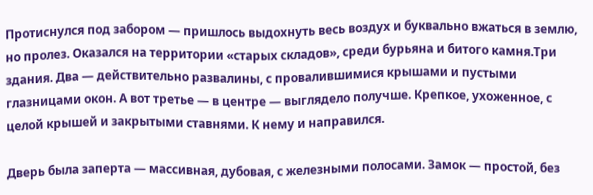Протиснулся под забором — пришлось выдохнуть весь воздух и буквально вжаться в землю, но пролез. Оказался на территории «старых складов», среди бурьяна и битого камня.Три здания. Два — действительно развалины, с провалившимися крышами и пустыми глазницами окон. А вот третье — в центре — выглядело получше. Крепкое, ухоженное, с целой крышей и закрытыми ставнями. К нему и направился.

Дверь была заперта — массивная, дубовая, с железными полосами. Замок — простой, без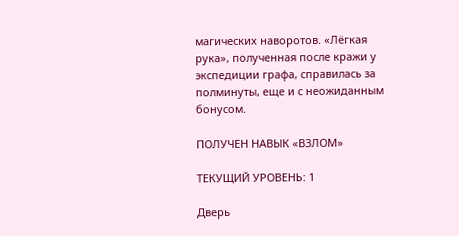магических наворотов. «Лёгкая рука», полученная после кражи у экспедиции графа, справилась за полминуты, еще и с неожиданным бонусом.

ПОЛУЧЕН НАВЫК «ВЗЛОМ»

ТЕКУЩИЙ УРОВЕНЬ: 1

Дверь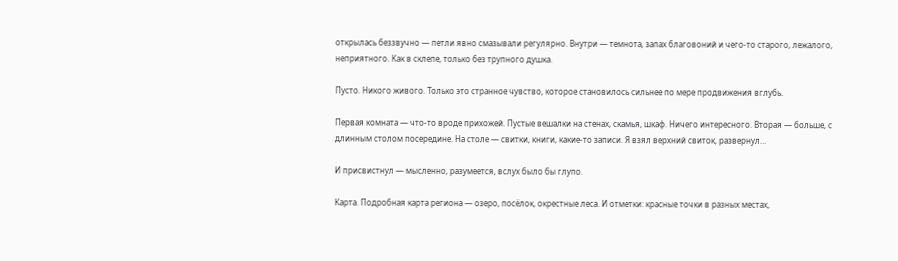открылась беззвучно — петли явно смазывали регулярно. Внутри — темнота, запах благовоний и чего-то старого, лежалого, неприятного. Как в склепе, только без трупного душка.

Пусто. Никого живого. Только это странное чувство, которое становилось сильнее по мере продвижения вглубь.

Первая комната — что-то вроде прихожей. Пустые вешалки на стенах, скамья, шкаф. Ничего интересного. Вторая — больше, с длинным столом посередине. На столе — свитки, книги, какие-то записи. Я взял верхний свиток, развернул…

И присвистнул — мысленно, разумеется, вслух было бы глупо.

Карта. Подробная карта региона — озеро, посёлок, окрестные леса. И отметки: красные точки в разных местах,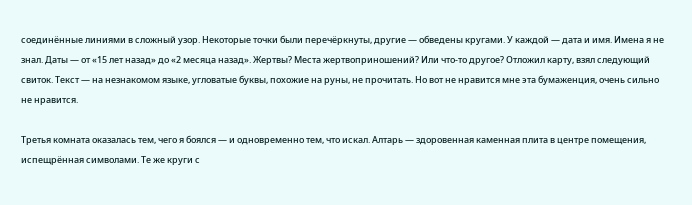соединённые линиями в сложный узор. Некоторые точки были перечёркнуты, другие — обведены кругами. У каждой — дата и имя. Имена я не знал. Даты — от «15 лет назад» до «2 месяца назад». Жертвы? Места жертвоприношений? Или что-то другое? Отложил карту, взял следующий свиток. Текст — на незнакомом языке, угловатые буквы, похожие на руны, не прочитать. Но вот не нравится мне эта бумаженция, очень сильно не нравится.

Третья комната оказалась тем, чего я боялся — и одновременно тем, что искал. Алтарь — здоровенная каменная плита в центре помещения, испещрённая символами. Те же круги с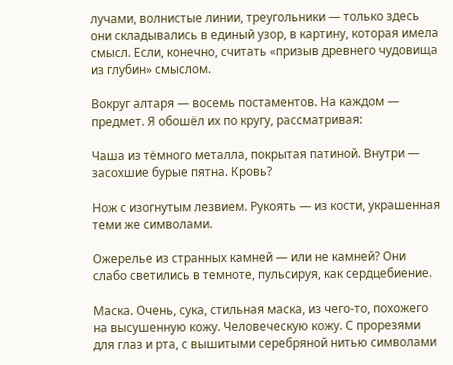лучами, волнистые линии, треугольники — только здесь они складывались в единый узор, в картину, которая имела смысл. Если, конечно, считать «призыв древнего чудовища из глубин» смыслом.

Вокруг алтаря — восемь постаментов. На каждом — предмет. Я обошёл их по кругу, рассматривая:

Чаша из тёмного металла, покрытая патиной. Внутри — засохшие бурые пятна. Кровь?

Нож с изогнутым лезвием. Рукоять — из кости, украшенная теми же символами.

Ожерелье из странных камней — или не камней? Они слабо светились в темноте, пульсируя, как сердцебиение.

Маска. Очень, сука, стильная маска, из чего-то, похожего на высушенную кожу. Человеческую кожу. С прорезями для глаз и рта, с вышитыми серебряной нитью символами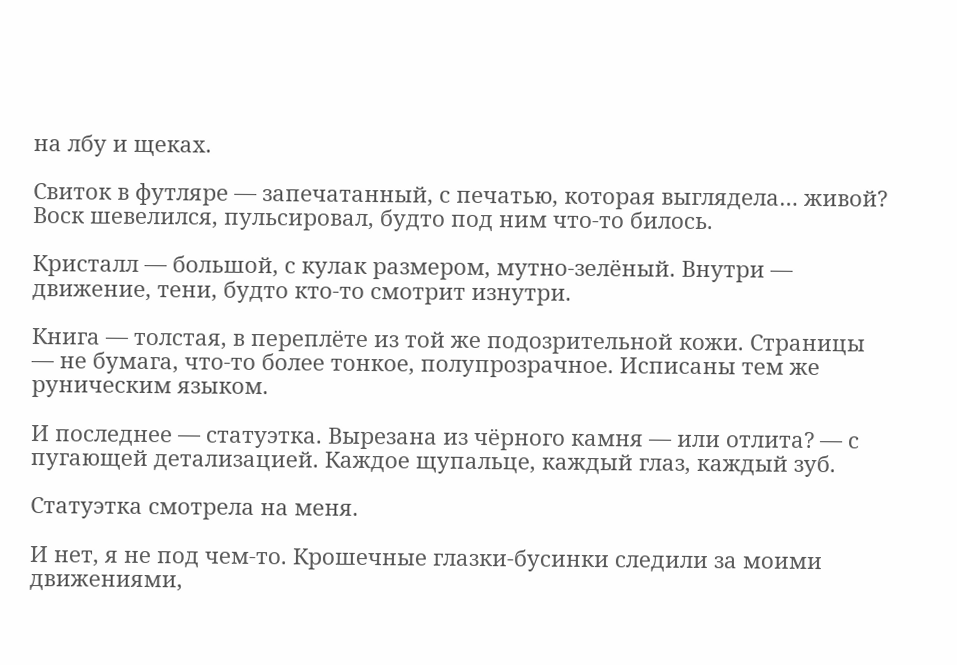на лбу и щеках.

Свиток в футляре — запечатанный, с печатью, которая выглядела… живой? Воск шевелился, пульсировал, будто под ним что-то билось.

Кристалл — большой, с кулак размером, мутно-зелёный. Внутри — движение, тени, будто кто-то смотрит изнутри.

Книга — толстая, в переплёте из той же подозрительной кожи. Страницы — не бумага, что-то более тонкое, полупрозрачное. Исписаны тем же руническим языком.

И последнее — статуэтка. Вырезана из чёрного камня — или отлита? — с пугающей детализацией. Каждое щупальце, каждый глаз, каждый зуб.

Статуэтка смотрела на меня.

И нет, я не под чем-то. Крошечные глазки-бусинки следили за моими движениями,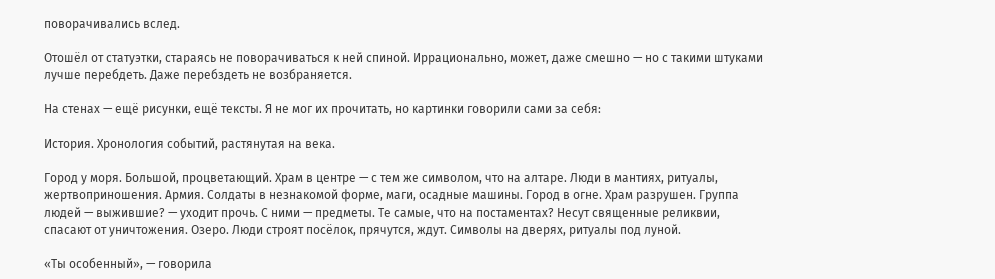поворачивались вслед.

Отошёл от статуэтки, стараясь не поворачиваться к ней спиной. Иррационально, может, даже смешно — но с такими штуками лучше перебдеть. Даже перебздеть не возбраняется.

На стенах — ещё рисунки, ещё тексты. Я не мог их прочитать, но картинки говорили сами за себя:

История. Хронология событий, растянутая на века.

Город у моря. Большой, процветающий. Храм в центре — с тем же символом, что на алтаре. Люди в мантиях, ритуалы, жертвоприношения. Армия. Солдаты в незнакомой форме, маги, осадные машины. Город в огне. Храм разрушен. Группа людей — выжившие? — уходит прочь. С ними — предметы. Те самые, что на постаментах? Несут священные реликвии, спасают от уничтожения. Озеро. Люди строят посёлок, прячутся, ждут. Символы на дверях, ритуалы под луной.

«Ты особенный», — говорила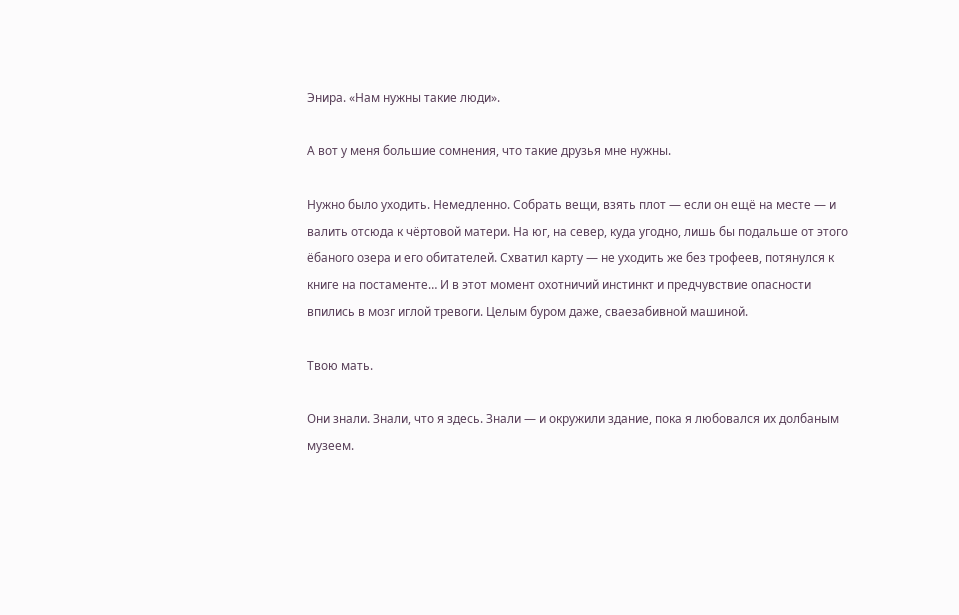Энира. «Нам нужны такие люди».

А вот у меня большие сомнения, что такие друзья мне нужны.

Нужно было уходить. Немедленно. Собрать вещи, взять плот — если он ещё на месте — и валить отсюда к чёртовой матери. На юг, на север, куда угодно, лишь бы подальше от этого ёбаного озера и его обитателей. Схватил карту — не уходить же без трофеев, потянулся к книге на постаменте… И в этот момент охотничий инстинкт и предчувствие опасности впились в мозг иглой тревоги. Целым буром даже, сваезабивной машиной.

Твою мать.

Они знали. Знали, что я здесь. Знали — и окружили здание, пока я любовался их долбаным музеем.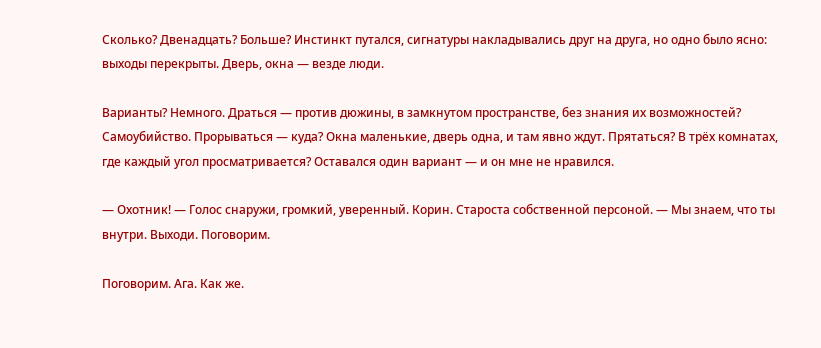Сколько? Двенадцать? Больше? Инстинкт путался, сигнатуры накладывались друг на друга, но одно было ясно: выходы перекрыты. Дверь, окна — везде люди.

Варианты? Немного. Драться — против дюжины, в замкнутом пространстве, без знания их возможностей? Самоубийство. Прорываться — куда? Окна маленькие, дверь одна, и там явно ждут. Прятаться? В трёх комнатах, где каждый угол просматривается? Оставался один вариант — и он мне не нравился.

— Охотник! — Голос снаружи, громкий, уверенный. Корин. Староста собственной персоной. — Мы знаем, что ты внутри. Выходи. Поговорим.

Поговорим. Ага. Как же.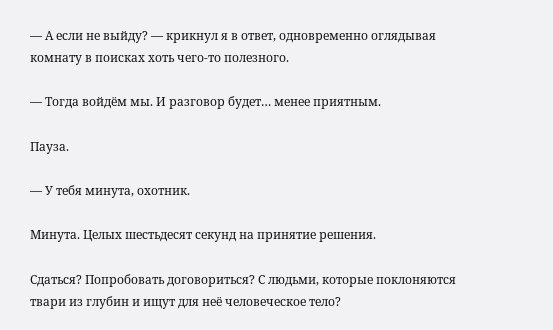— А если не выйду? — крикнул я в ответ, одновременно оглядывая комнату в поисках хоть чего-то полезного.

— Тогда войдём мы. И разговор будет… менее приятным.

Пауза.

— У тебя минута, охотник.

Минута. Целых шестьдесят секунд на принятие решения.

Сдаться? Попробовать договориться? С людьми, которые поклоняются твари из глубин и ищут для неё человеческое тело?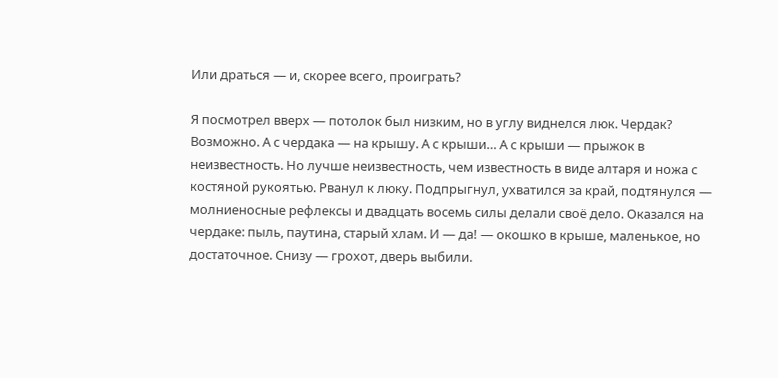Или драться — и, скорее всего, проиграть?

Я посмотрел вверх — потолок был низким, но в углу виднелся люк. Чердак? Возможно. А с чердака — на крышу. А с крыши… А с крыши — прыжок в неизвестность. Но лучше неизвестность, чем известность в виде алтаря и ножа с костяной рукоятью. Рванул к люку. Подпрыгнул, ухватился за край, подтянулся — молниеносные рефлексы и двадцать восемь силы делали своё дело. Оказался на чердаке: пыль, паутина, старый хлам. И — да! — окошко в крыше, маленькое, но достаточное. Снизу — грохот, дверь выбили.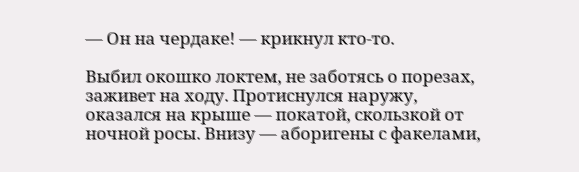— Он на чердаке! — крикнул кто-то.

Выбил окошко локтем, не заботясь о порезах, заживет на ходу. Протиснулся наружу, оказался на крыше — покатой, скользкой от ночной росы. Внизу — аборигены с факелами,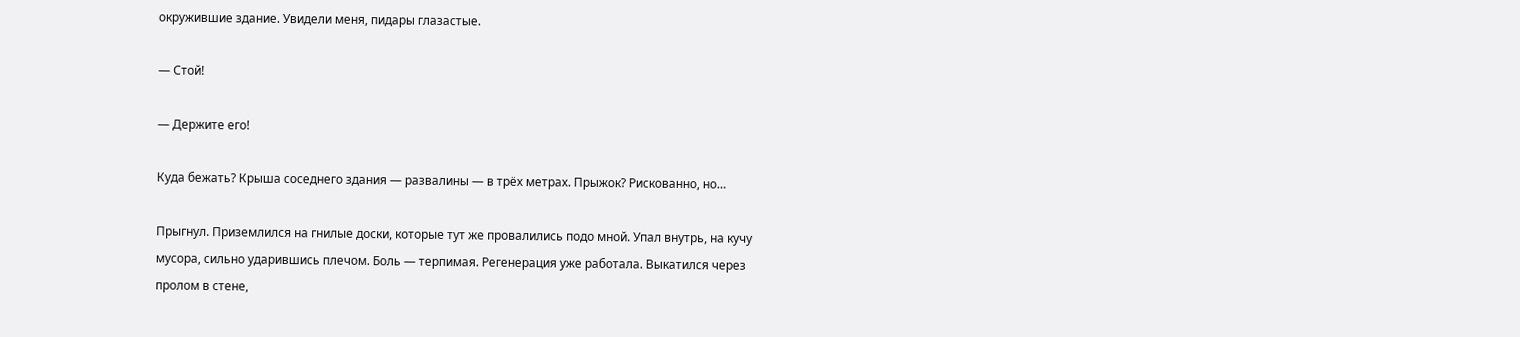окружившие здание. Увидели меня, пидары глазастые.

— Стой!

— Держите его!

Куда бежать? Крыша соседнего здания — развалины — в трёх метрах. Прыжок? Рискованно, но…

Прыгнул. Приземлился на гнилые доски, которые тут же провалились подо мной. Упал внутрь, на кучу мусора, сильно ударившись плечом. Боль — терпимая. Регенерация уже работала. Выкатился через пролом в стене,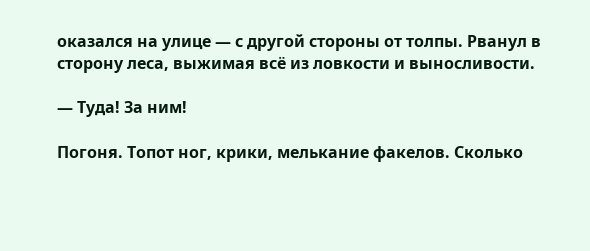оказался на улице — с другой стороны от толпы. Рванул в сторону леса, выжимая всё из ловкости и выносливости.

— Туда! За ним!

Погоня. Топот ног, крики, мелькание факелов. Сколько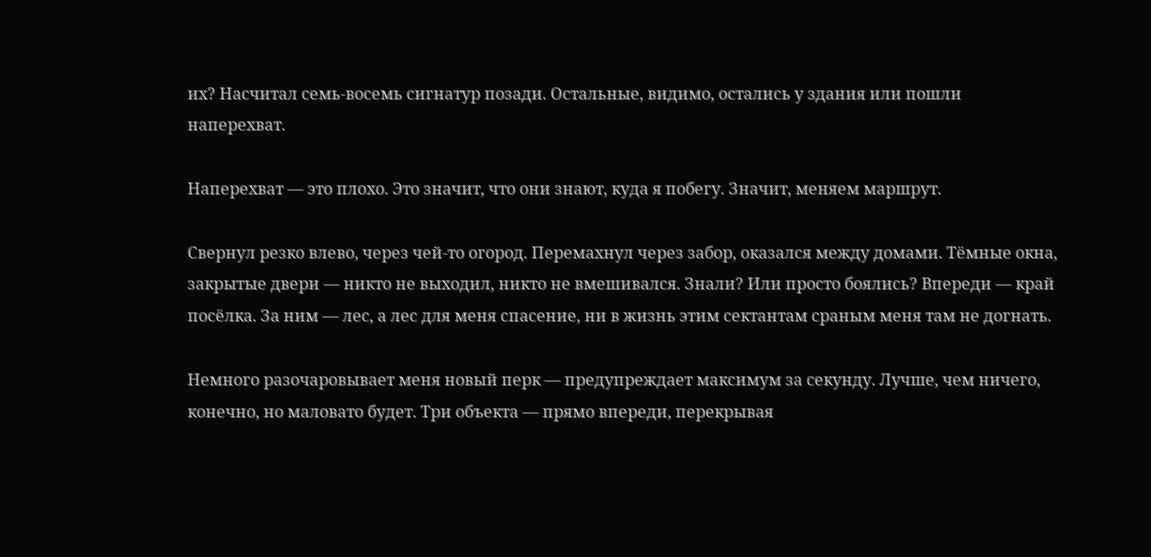их? Насчитал семь-восемь сигнатур позади. Остальные, видимо, остались у здания или пошли наперехват.

Наперехват — это плохо. Это значит, что они знают, куда я побегу. Значит, меняем маршрут.

Свернул резко влево, через чей-то огород. Перемахнул через забор, оказался между домами. Тёмные окна, закрытые двери — никто не выходил, никто не вмешивался. Знали? Или просто боялись? Впереди — край посёлка. За ним — лес, а лес для меня спасение, ни в жизнь этим сектантам сраным меня там не догнать.

Немного разочаровывает меня новый перк — предупреждает максимум за секунду. Лучше, чем ничего, конечно, но маловато будет. Три объекта — прямо впереди, перекрывая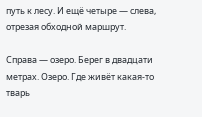путь к лесу. И ещё четыре — слева, отрезая обходной маршрут.

Справа — озеро. Берег в двадцати метрах. Озеро. Где живёт какая-то тварь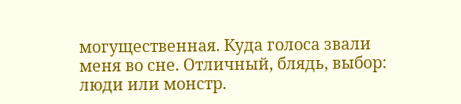могущественная. Куда голоса звали меня во сне. Отличный, блядь, выбор: люди или монстр.